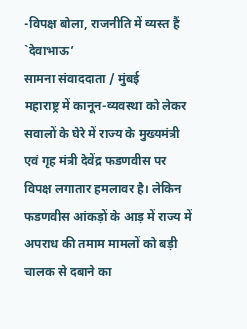-विपक्ष बोला, राजनीति में व्यस्त हैं `देवाभाऊ’
सामना संवाददाता / मुंबई
महाराष्ट्र में कानून-व्यवस्था को लेकर सवालों के घेरे में राज्य के मुख्यमंत्री एवं गृह मंत्री देवेंद्र फडणवीस पर विपक्ष लगातार हमलावर है। लेकिन फडणवीस आंकड़ों के आड़ में राज्य में अपराध की तमाम मामलों को बड़ी चालक से दबाने का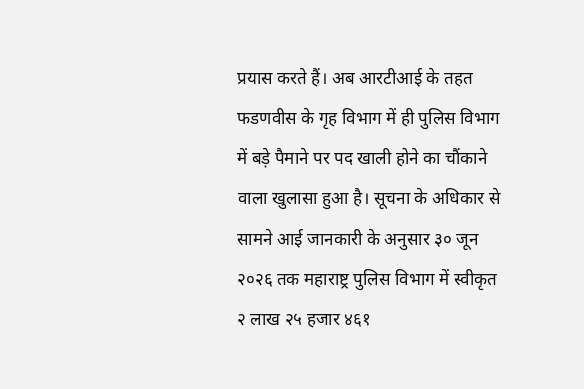प्रयास करते हैं। अब आरटीआई के तहत फडणवीस के गृह विभाग में ही पुलिस विभाग में बड़े पैमाने पर पद खाली होने का चौंकाने वाला खुलासा हुआ है। सूचना के अधिकार से सामने आई जानकारी के अनुसार ३० जून २०२६ तक महाराष्ट्र पुलिस विभाग में स्वीकृत २ लाख २५ हजार ४६१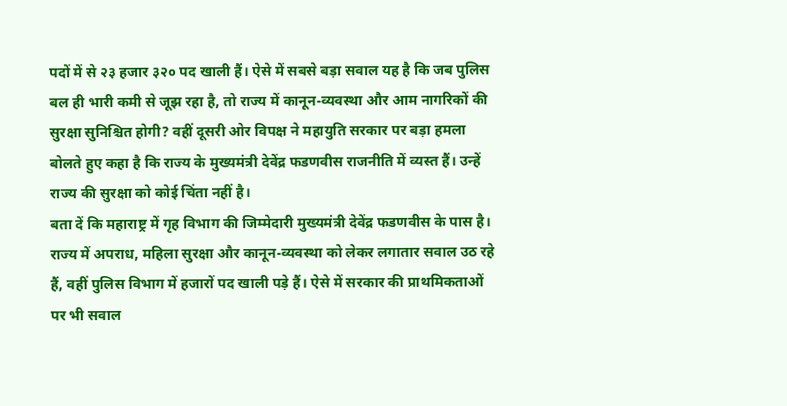पदों में से २३ हजार ३२० पद खाली हैं। ऐसे में सबसे बड़ा सवाल यह है कि जब पुलिस बल ही भारी कमी से जूझ रहा है, तो राज्य में कानून-व्यवस्था और आम नागरिकों की सुरक्षा सुनिश्चित होगी? वहीं दूसरी ओर विपक्ष ने महायुति सरकार पर बड़ा हमला बोलते हुए कहा है कि राज्य के मुख्यमंत्री देवेंद्र फडणवीस राजनीति में व्यस्त हैं। उन्हें राज्य की सुरक्षा को कोई चिंता नहीं है।
बता दें कि महाराष्ट्र में गृह विभाग की जिम्मेदारी मुख्यमंत्री देवेंद्र फडणवीस के पास है। राज्य में अपराध, महिला सुरक्षा और कानून-व्यवस्था को लेकर लगातार सवाल उठ रहे हैं, वहीं पुलिस विभाग में हजारों पद खाली पड़े हैं। ऐसे में सरकार की प्राथमिकताओं पर भी सवाल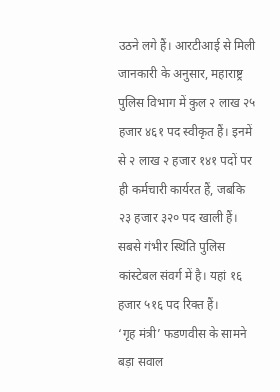उठने लगे हैं। आरटीआई से मिली जानकारी के अनुसार, महाराष्ट्र पुलिस विभाग में कुल २ लाख २५ हजार ४६१ पद स्वीकृत हैं। इनमें से २ लाख २ हजार १४१ पदों पर ही कर्मचारी कार्यरत हैं, जबकि २३ हजार ३२० पद खाली हैं। सबसे गंभीर स्थिति पुलिस कांस्टेबल संवर्ग में है। यहां १६ हजार ५१६ पद रिक्त हैं।
‘गृह मंत्री’ फडणवीस के सामने बड़ा सवाल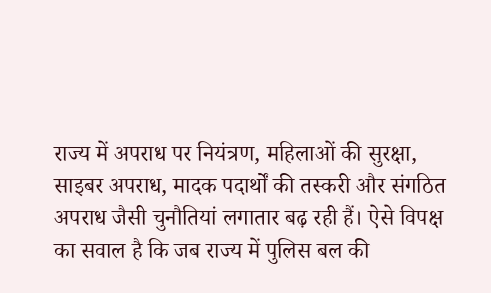राज्य में अपराध पर नियंत्रण, महिलाओं की सुरक्षा, साइबर अपराध, मादक पदार्थों की तस्करी और संगठित अपराध जैसी चुनौतियां लगातार बढ़ रही हैं। ऐसे विपक्ष का सवाल है कि जब राज्य में पुलिस बल की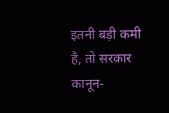इतनी बड़ी कमी है, तो सरकार कानून-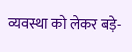व्यवस्था को लेकर बड़े-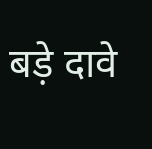बड़े दावे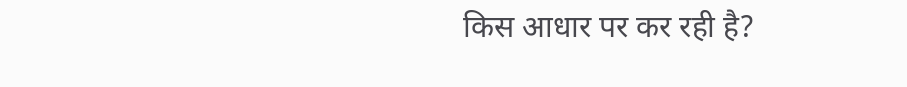किस आधार पर कर रही है?